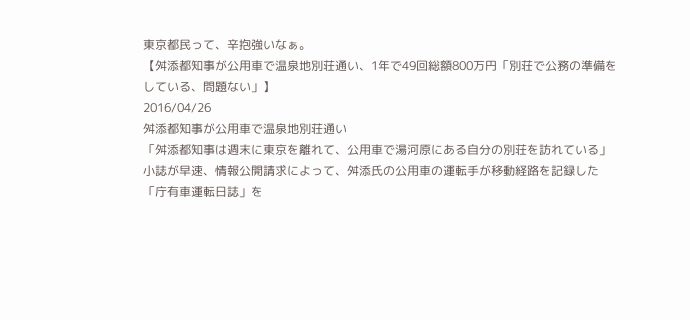東京都民って、辛抱強いなぁ。
【舛添都知事が公用車で温泉地別荘通い、1年で49回総額800万円「別荘で公務の準備をしている、問題ない」】
2016/04/26
舛添都知事が公用車で温泉地別荘通い
「舛添都知事は週末に東京を離れて、公用車で湯河原にある自分の別荘を訪れている」
小誌が早速、情報公開請求によって、舛添氏の公用車の運転手が移動経路を記録した
「庁有車運転日誌」を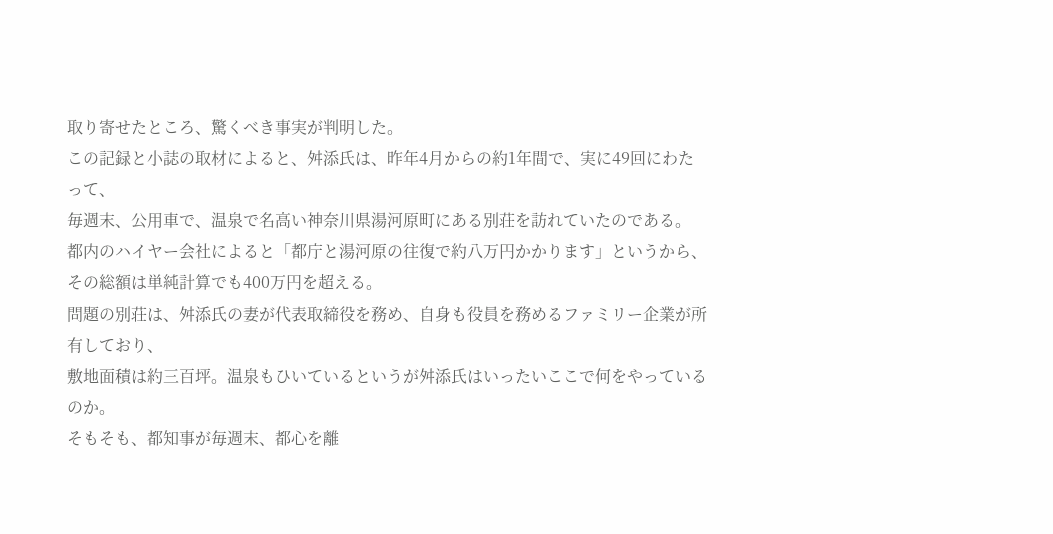取り寄せたところ、驚くべき事実が判明した。
この記録と小誌の取材によると、舛添氏は、昨年4月からの約1年間で、実に49回にわたって、
毎週末、公用車で、温泉で名高い神奈川県湯河原町にある別荘を訪れていたのである。
都内のハイヤー会社によると「都庁と湯河原の往復で約八万円かかります」というから、
その総額は単純計算でも400万円を超える。
問題の別荘は、舛添氏の妻が代表取締役を務め、自身も役員を務めるファミリー企業が所有しており、
敷地面積は約三百坪。温泉もひいているというが舛添氏はいったいここで何をやっているのか。
そもそも、都知事が毎週末、都心を離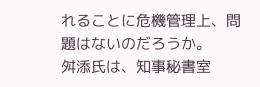れることに危機管理上、問題はないのだろうか。
舛添氏は、知事秘書室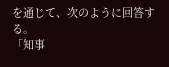を通じて、次のように回答する。
「知事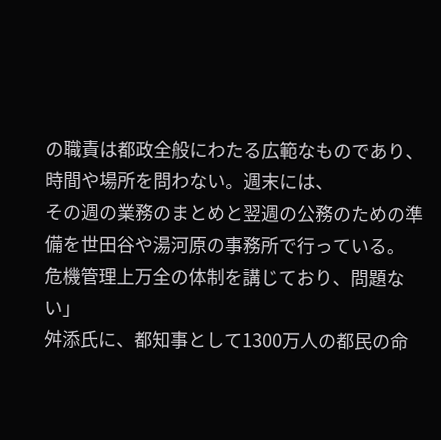の職責は都政全般にわたる広範なものであり、時間や場所を問わない。週末には、
その週の業務のまとめと翌週の公務のための準備を世田谷や湯河原の事務所で行っている。
危機管理上万全の体制を講じており、問題ない」
舛添氏に、都知事として1300万人の都民の命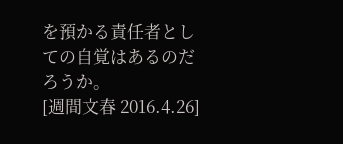を預かる責任者としての自覚はあるのだろうか。
[週間文春 2016.4.26]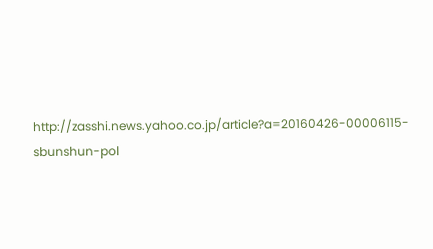http://zasshi.news.yahoo.co.jp/article?a=20160426-00006115-sbunshun-pol